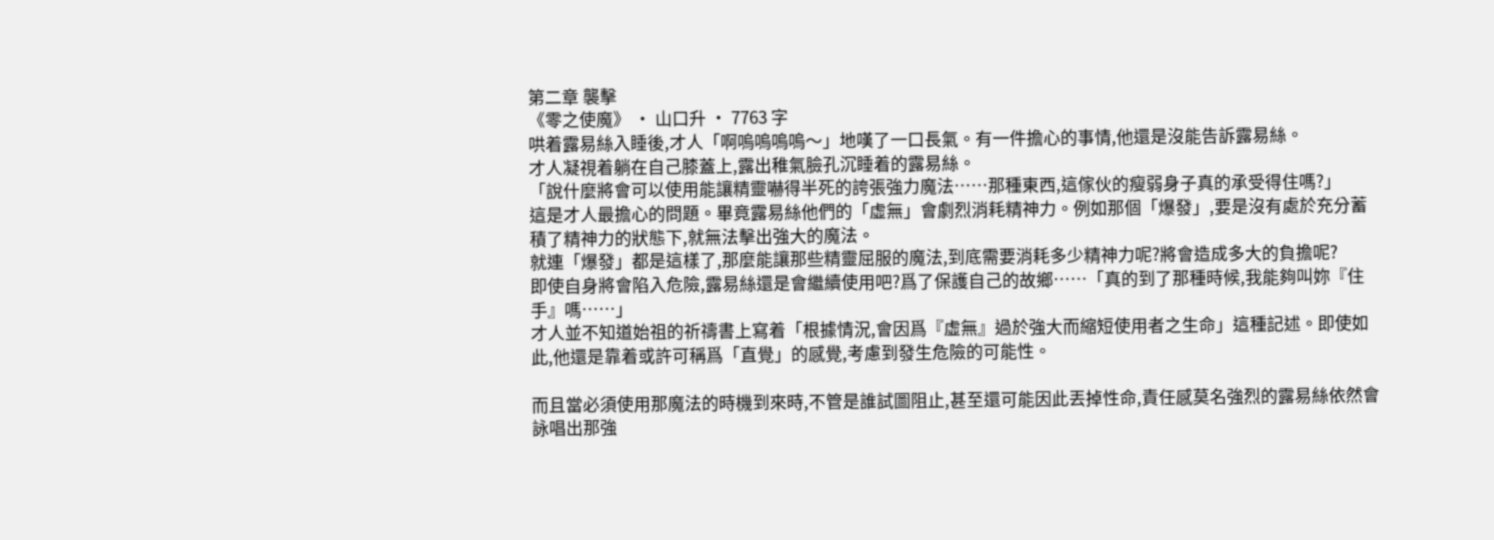第二章 襲擊
《零之使魔》 · 山口升 · 7763 字
哄着露易絲入睡後,才人「啊嗚嗚嗚嗚〜」地嘆了一口長氣。有一件擔心的事情,他還是沒能告訴露易絲。
才人凝視着躺在自己膝蓋上,露出稚氣臉孔沉睡着的露易絲。
「說什麼將會可以使用能讓精靈嚇得半死的誇張強力魔法……那種東西,這傢伙的瘦弱身子真的承受得住嗎?」
這是才人最擔心的問題。畢竟露易絲他們的「虛無」會劇烈消耗精神力。例如那個「爆發」,要是沒有處於充分蓄積了精神力的狀態下,就無法擊出強大的魔法。
就連「爆發」都是這樣了,那麼能讓那些精靈屈服的魔法,到底需要消耗多少精神力呢?將會造成多大的負擔呢?
即使自身將會陷入危險,露易絲還是會繼續使用吧?爲了保護自己的故鄉……「真的到了那種時候,我能夠叫妳『住手』嗎……」
才人並不知道始祖的祈禱書上寫着「根據情況,會因爲『虛無』過於強大而縮短使用者之生命」這種記述。即使如此,他還是靠着或許可稱爲「直覺」的感覺,考慮到發生危險的可能性。

而且當必須使用那魔法的時機到來時,不管是誰試圖阻止,甚至還可能因此丟掉性命,責任感莫名強烈的露易絲依然會詠唱出那強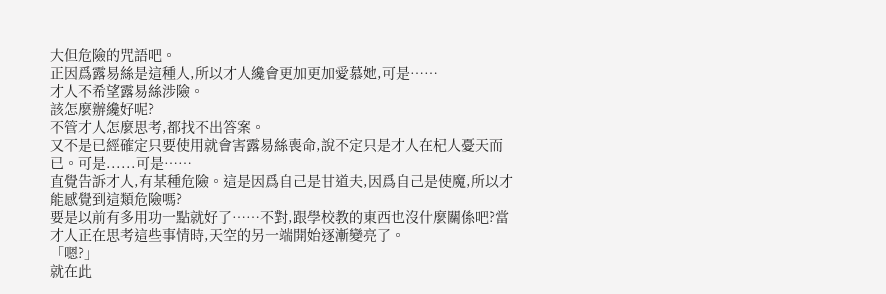大但危險的咒語吧。
正因爲露易絲是這種人,所以才人纔會更加更加愛慕她,可是……
才人不希望露易絲涉險。
該怎麼辦纔好呢?
不管才人怎麼思考,都找不出答案。
又不是已經確定只要使用就會害露易絲喪命,說不定只是才人在杞人憂天而已。可是......可是……
直覺告訴才人,有某種危險。這是因爲自己是甘道夫,因爲自己是使魔,所以才能感覺到這類危險嗎?
要是以前有多用功一點就好了……不對,跟學校教的東西也沒什麼關係吧?當才人正在思考這些事情時,天空的另一端開始逐漸變亮了。
「嗯?」
就在此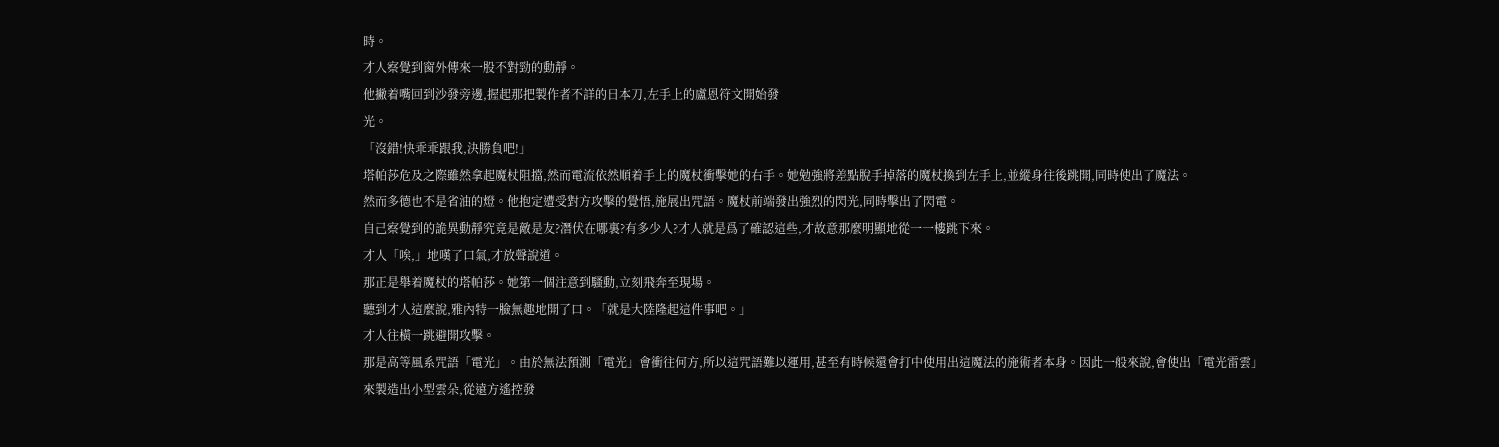時。
才人察覺到窗外傳來一股不對勁的動靜。
他撇着嘴回到沙發旁邊,握起那把製作者不詳的日本刀,左手上的盧恩符文開始發
光。
「沒錯!快乖乖跟我,決勝負吧!」
塔帕莎危及之際雖然拿起魔杖阻擋,然而電流依然順着手上的魔杖衝擊她的右手。她勉強將差點脫手掉落的魔杖換到左手上,並縱身往後跳開,同時使出了魔法。
然而多德也不是省油的燈。他抱定遭受對方攻擊的覺悟,施展出咒語。魔杖前端發出強烈的閃光,同時擊出了閃電。
自己察覺到的詭異動靜究竟是敵是友?潛伏在哪裏?有多少人?才人就是爲了確認這些,才故意那麼明顯地從一一樓跳下來。
才人「唉,」地嘆了口氣,才放聲說道。
那正是舉着魔杖的塔帕莎。她第一個注意到騷動,立刻飛奔至現場。
聽到才人這麼說,雅內特一臉無趣地開了口。「就是大陸隆起這件事吧。」
才人往橫一跳避開攻擊。
那是高等風系咒語「電光」。由於無法預測「電光」會衝往何方,所以這咒語難以運用,甚至有時候還會打中使用出這魔法的施術者本身。因此一般來說,會使出「電光雷雲」來製造出小型雲朵,從遠方遙控發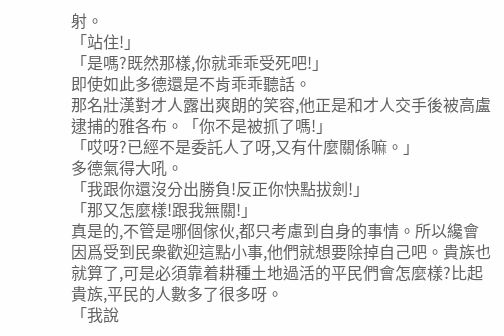射。
「站住!」
「是嗎?既然那樣,你就乖乖受死吧!」
即使如此多德還是不肯乖乖聽話。
那名壯漢對才人露出爽朗的笑容,他正是和才人交手後被高盧逮捕的雅各布。「你不是被抓了嗎!」
「哎呀?已經不是委託人了呀,又有什麼關係嘛。」
多德氣得大吼。
「我跟你還沒分出勝負!反正你快點拔劍!」
「那又怎麼樣!跟我無關!」
真是的,不管是哪個傢伙,都只考慮到自身的事情。所以纔會因爲受到民衆歡迎這點小事,他們就想要除掉自己吧。貴族也就算了,可是必須靠着耕種土地過活的平民們會怎麼樣?比起貴族,平民的人數多了很多呀。
「我說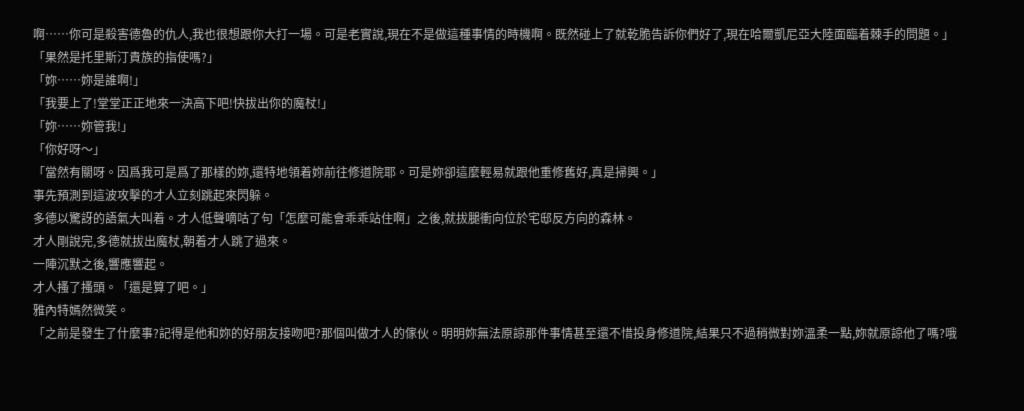啊……你可是殺害德魯的仇人,我也很想跟你大打一場。可是老實說,現在不是做這種事情的時機啊。既然碰上了就乾脆告訴你們好了,現在哈爾凱尼亞大陸面臨着棘手的問題。」
「果然是托里斯汀貴族的指使嗎?」
「妳……妳是誰啊!」
「我要上了!堂堂正正地來一決高下吧!快拔出你的魔杖!」
「妳……妳管我!」
「你好呀〜」
「當然有關呀。因爲我可是爲了那樣的妳,還特地領着妳前往修道院耶。可是妳卻這麼輕易就跟他重修舊好,真是掃興。」
事先預測到這波攻擊的才人立刻跳起來閃躲。
多德以驚訝的語氣大叫着。才人低聲嘀咕了句「怎麼可能會乖乖站住啊」之後,就拔腿衝向位於宅邸反方向的森林。
才人剛說完,多德就拔出魔杖,朝着才人跳了過來。
一陣沉默之後,響應響起。
才人搔了搔頭。「還是算了吧。」
雅內特嫣然微笑。
「之前是發生了什麼事?記得是他和妳的好朋友接吻吧?那個叫做才人的傢伙。明明妳無法原諒那件事情甚至還不惜投身修道院,結果只不過稍微對妳溫柔一點,妳就原諒他了嗎?哦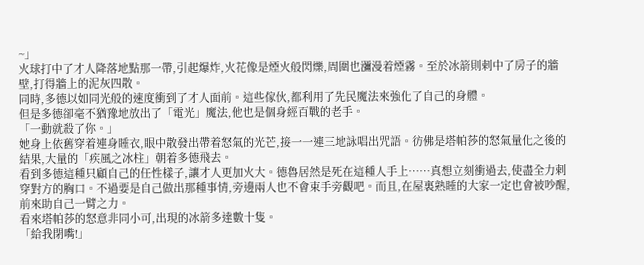~」
火球打中了才人降落地點那一帶,引起爆炸,火花像是煙火般閃爍,周圍也瀰漫着煙霧。至於冰箭則剌中了房子的牆壁,打得牆上的泥灰四散。
同時,多德以如同光般的速度衝到了才人面前。這些傢伙,都利用了先民魔法來強化了自己的身體。
但是多德卻毫不猶豫地放出了「電光」魔法,他也是個身經百戰的老手。
「一動就殺了你。」
她身上依舊穿着連身睡衣,眼中散發出帶着怒氣的光芒,接一一連三地詠唱出咒語。彷佛是塔帕莎的怒氣量化之後的結果,大量的「疾風之冰柱」朝着多德飛去。
看到多德這種只顧自己的任性樣子,讓才人更加火大。德魯居然是死在這種人手上……真想立刻衝過去,使盡全力剌穿對方的胸口。不過要是自己做出那種事情,旁邊兩人也不會束手旁觀吧。而且,在屋裏熟睡的大家一定也會被吵醒,前來助自己一臂之力。
看來塔帕莎的怒意非同小可,出現的冰箭多達數十隻。
「給我閉嘴!」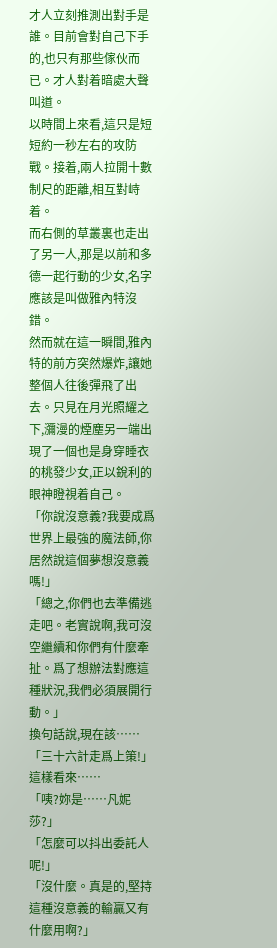才人立刻推測出對手是誰。目前會對自己下手的,也只有那些傢伙而已。才人對着暗處大聲叫道。
以時間上來看,這只是短短約一秒左右的攻防戰。接着,兩人拉開十數制尺的距離,相互對峙着。
而右側的草叢裏也走出了另一人,那是以前和多德一起行動的少女,名字應該是叫做雅內特沒錯。
然而就在這一瞬間,雅內特的前方突然爆炸,讓她整個人往後彈飛了出去。只見在月光照耀之下,瀰漫的煙塵另一端出現了一個也是身穿睡衣的桃發少女,正以銳利的眼神瞪視着自己。
「你說沒意義?我要成爲世界上最強的魔法師,你居然說這個夢想沒意義嗎!」
「總之,你們也去準備逃走吧。老實說啊,我可沒空繼續和你們有什麼牽扯。爲了想辦法對應這種狀況,我們必須展開行動。」
換句話說,現在該……「三十六計走爲上策!」
這樣看來……
「咦?妳是……凡妮莎?」
「怎麼可以抖出委託人呢!」
「沒什麼。真是的,堅持這種沒意義的輸贏又有什麼用啊?」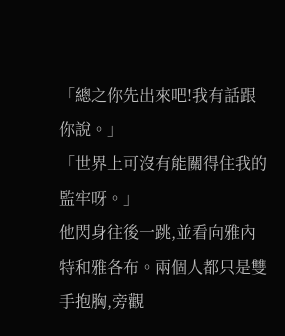「總之你先出來吧!我有話跟你說。」
「世界上可沒有能關得住我的監牢呀。」
他閃身往後一跳,並看向雅內特和雅各布。兩個人都只是雙手抱胸,旁觀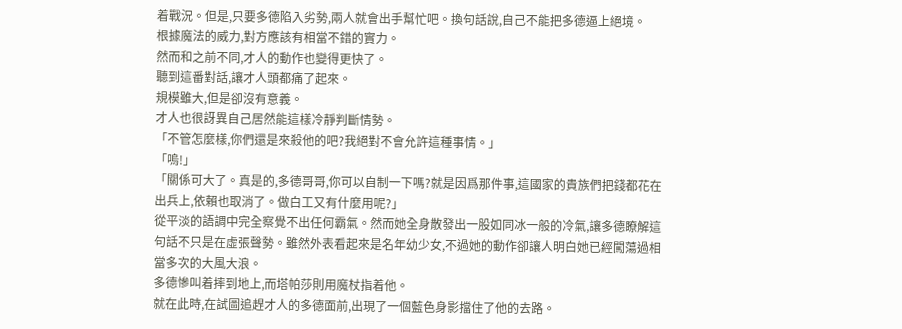着戰況。但是,只要多德陷入劣勢,兩人就會出手幫忙吧。換句話說,自己不能把多德逼上絕境。
根據魔法的威力,對方應該有相當不錯的實力。
然而和之前不同,才人的動作也變得更快了。
聽到這番對話,讓才人頭都痛了起來。
規模雖大,但是卻沒有意義。
才人也很訝異自己居然能這樣冷靜判斷情勢。
「不管怎麼樣,你們還是來殺他的吧?我絕對不會允許這種事情。」
「嗚!」
「關係可大了。真是的,多德哥哥,你可以自制一下嗎?就是因爲那件事,這國家的貴族們把錢都花在出兵上,依賴也取消了。做白工又有什麼用呢?」
從平淡的語調中完全察覺不出任何霸氣。然而她全身散發出一股如同冰一般的冷氣,讓多德瞭解這句話不只是在虛張聲勢。雖然外表看起來是名年幼少女,不過她的動作卻讓人明白她已經闖蕩過相當多次的大風大浪。
多德慘叫着摔到地上,而塔帕莎則用魔杖指着他。
就在此時,在試圖追趕才人的多德面前,出現了一個藍色身影擋住了他的去路。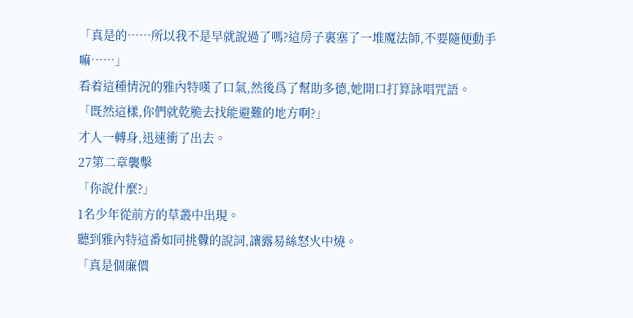「真是的……所以我不是早就說過了嗎?這房子裏塞了一堆魔法師,不要隨便動手嘛……」
看着這種情況的雅內特嘆了口氣,然後爲了幫助多德,她開口打算詠唱咒語。
「既然這樣,你們就乾脆去找能避難的地方啊?」
才人一轉身,迅速衝了出去。
27第二章襲擊
「你說什麼?」
1名少年從前方的草叢中出現。
聽到雅內特這番如同挑釁的說詞,讓露易絲怒火中燒。
「真是個廉價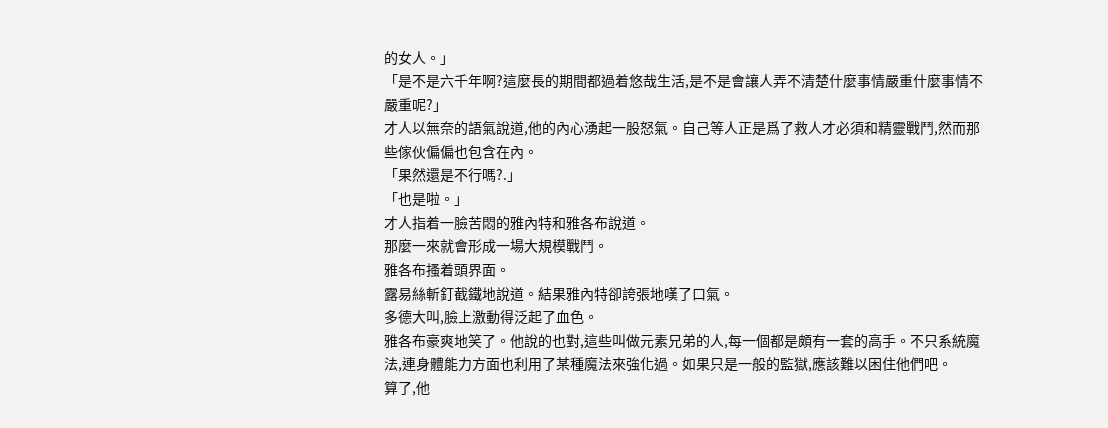的女人。」
「是不是六千年啊?這麼長的期間都過着悠哉生活,是不是會讓人弄不清楚什麼事情嚴重什麼事情不嚴重呢?」
才人以無奈的語氣說道,他的內心湧起一股怒氣。自己等人正是爲了救人才必須和精靈戰鬥,然而那些傢伙偏偏也包含在內。
「果然還是不行嗎?.」
「也是啦。」
才人指着一臉苦悶的雅內特和雅各布說道。
那麼一來就會形成一場大規模戰鬥。
雅各布搔着頭界面。
露易絲斬釘截鐵地說道。結果雅內特卻誇張地嘆了口氣。
多德大叫,臉上激動得泛起了血色。
雅各布豪爽地笑了。他說的也對,這些叫做元素兄弟的人,每一個都是頗有一套的高手。不只系統魔法,連身體能力方面也利用了某種魔法來強化過。如果只是一般的監獄,應該難以困住他們吧。
算了,他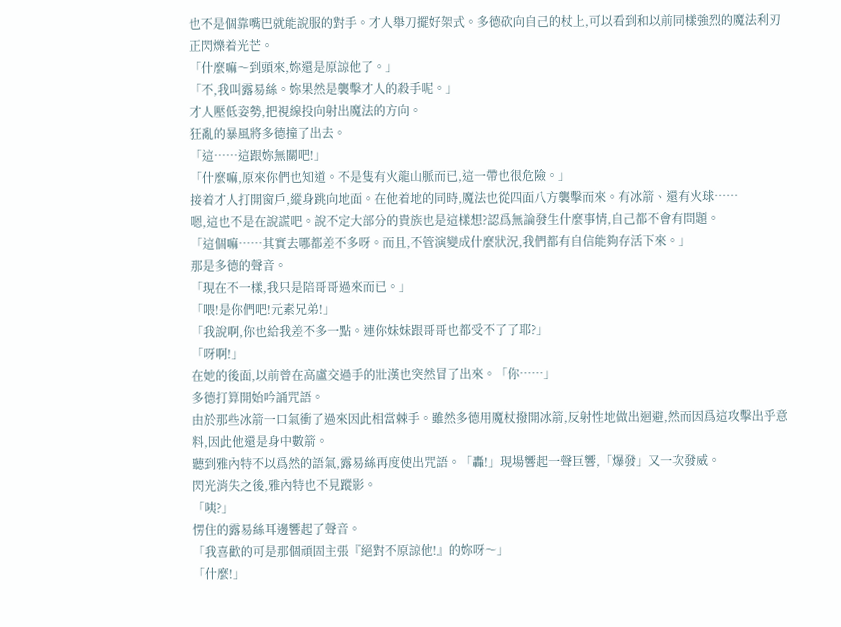也不是個靠嘴巴就能說服的對手。才人舉刀擺好架式。多德砍向自己的杖上,可以看到和以前同樣強烈的魔法利刃正閃爍着光芒。
「什麼嘛〜到頭來,妳還是原諒他了。」
「不,我叫露易絲。妳果然是襲擊才人的殺手呢。」
才人壓低姿勢,把視線投向射出魔法的方向。
狂亂的暴風將多德撞了出去。
「這……這跟妳無關吧!」
「什麼嘛,原來你們也知道。不是隻有火龍山脈而已,這一帶也很危險。」
接着才人打開窗戶,縱身跳向地面。在他着地的同時,魔法也從四面八方襲擊而來。有冰箭、還有火球……
嗯,這也不是在說謊吧。說不定大部分的貴族也是這樣想?認爲無論發生什麼事情,自己都不會有問題。
「這個嘛……其實去哪都差不多呀。而且,不管演變成什麼狀況,我們都有自信能夠存活下來。」
那是多德的聲音。
「現在不一樣,我只是陪哥哥過來而已。」
「喂!是你們吧!元素兄弟!」
「我說啊,你也給我差不多一點。連你妹妹跟哥哥也都受不了了耶?」
「呀啊!」
在她的後面,以前曾在高盧交過手的壯漢也突然冒了出來。「你……」
多德打算開始吟誦咒語。
由於那些冰箭一口氣衝了過來因此相當棘手。雖然多德用魔杖撥開冰箭,反射性地做出迴避,然而因爲這攻擊出乎意料,因此他還是身中數箭。
聽到雅內特不以爲然的語氣,露易絲再度使出咒語。「轟!」現場響起一聲巨響,「爆發」又一次發威。
閃光消失之後,雅內特也不見蹤影。
「咦?」
愣住的露易絲耳邊響起了聲音。
「我喜歡的可是那個頑固主張『絕對不原諒他!』的妳呀〜」
「什麼!」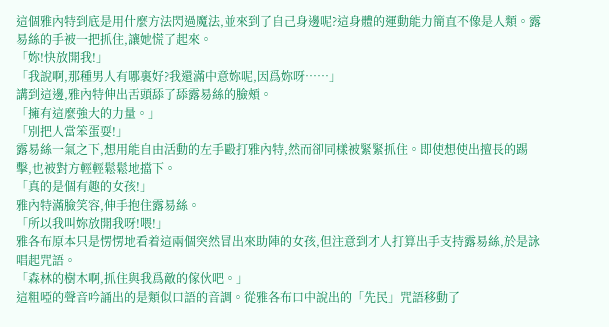這個雅內特到底是用什麼方法閃過魔法,並來到了自己身邊呢?這身體的運動能力簡直不像是人類。露易絲的手被一把抓住,讓她慌了起來。
「妳!快放開我!」
「我說啊,那種男人有哪裏好?我還滿中意妳呢,因爲妳呀……」
講到這邊,雅內特伸出舌頭舔了舔露易絲的臉頰。
「擁有這麼強大的力量。」
「別把人當笨蛋耍!」
露易絲一氣之下,想用能自由活動的左手毆打雅內特,然而卻同樣被緊緊抓住。即使想使出擅長的踢擊,也被對方輕輕鬆鬆地擋下。
「真的是個有趣的女孩!」
雅內特滿臉笑容,伸手抱住露易絲。
「所以我叫妳放開我呀!喂!」
雅各布原本只是愣愣地看着這兩個突然冒出來助陣的女孩,但注意到才人打算出手支持露易絲,於是詠唱起咒語。
「森林的樹木啊,抓住與我爲敵的傢伙吧。」
這粗啞的聲音吟誦出的是類似口語的音調。從雅各布口中說出的「先民」咒語移動了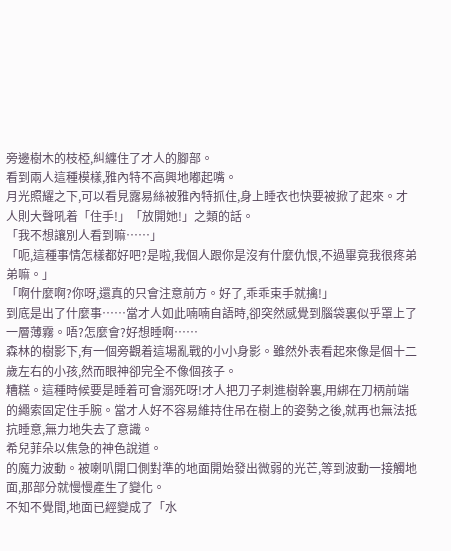旁邊樹木的枝椏,糾纏住了才人的腳部。
看到兩人這種模樣,雅內特不高興地嘟起嘴。
月光照耀之下,可以看見露易絲被雅內特抓住,身上睡衣也快要被掀了起來。才人則大聲吼着「住手!」「放開她!」之類的話。
「我不想讓別人看到嘛……」
「呃,這種事情怎樣都好吧?是啦,我個人跟你是沒有什麼仇恨,不過畢竟我很疼弟弟嘛。」
「啊什麼啊?你呀,還真的只會注意前方。好了,乖乖束手就擒!」
到底是出了什麼事……當才人如此喃喃自語時,卻突然感覺到腦袋裏似乎罩上了一層薄霧。唔?怎麼會?好想睡啊……
森林的樹影下,有一個旁觀着這場亂戰的小小身影。雖然外表看起來像是個十二歲左右的小孩,然而眼神卻完全不像個孩子。
糟糕。這種時候要是睡着可會溺死呀!才人把刀子刺進樹幹裏,用綁在刀柄前端的繩索固定住手腕。當才人好不容易維持住吊在樹上的姿勢之後,就再也無法抵抗睡意,無力地失去了意識。
希兒菲朵以焦急的神色說道。
的魔力波動。被喇叭開口側對準的地面開始發出微弱的光芒,等到波動一接觸地面,那部分就慢慢產生了變化。
不知不覺間,地面已經變成了「水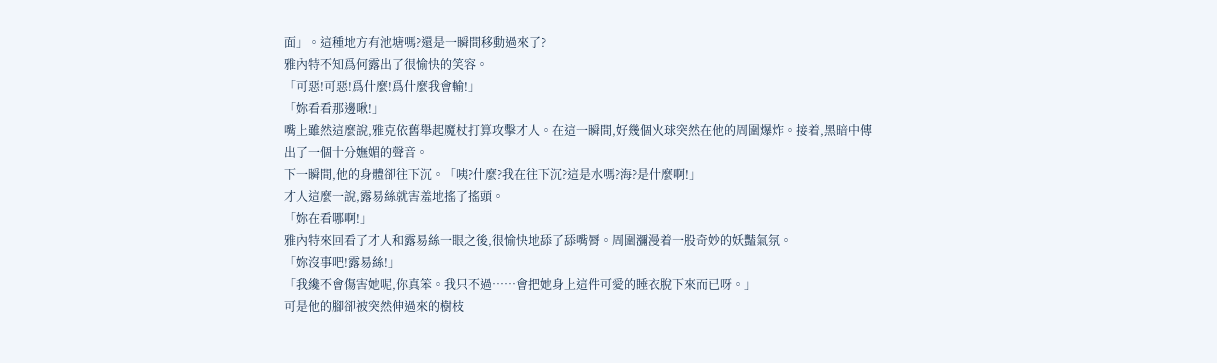面」。這種地方有池塘嗎?還是一瞬間移動過來了?
雅內特不知爲何露出了很愉快的笑容。
「可惡!可惡!爲什麼!爲什麼我會輸!」
「妳看看那邊啾!」
嘴上雖然這麼說,雅克依舊舉起魔杖打算攻擊才人。在這一瞬間,好幾個火球突然在他的周圍爆炸。接着,黑暗中傳出了一個十分嫵媚的聲音。
下一瞬間,他的身體卻往下沉。「咦?什麼?我在往下沉?這是水嗎?海?是什麼啊!」
才人這麼一說,露易絲就害羞地搖了搖頭。
「妳在看哪啊!」
雅內特來回看了才人和露易絲一眼之後,很愉快地舔了舔嘴脣。周圍瀰漫着一股奇妙的妖豔氣氛。
「妳沒事吧!露易絲!」
「我纔不會傷害她呢,你真笨。我只不過……會把她身上這件可愛的睡衣脫下來而已呀。」
可是他的腳卻被突然伸過來的樹枝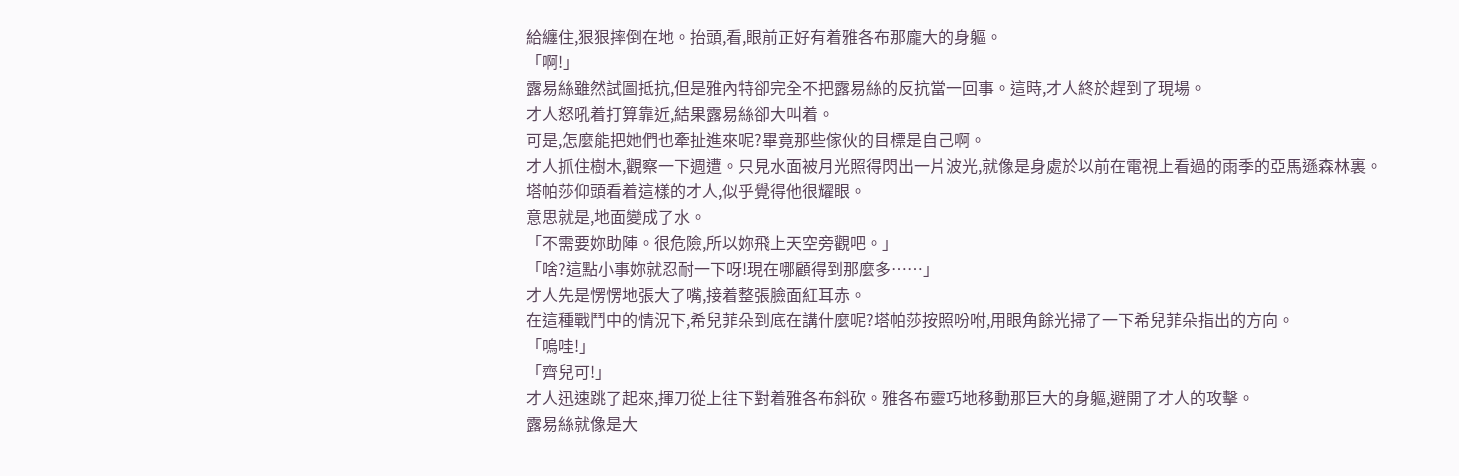給纏住,狠狠摔倒在地。抬頭,看,眼前正好有着雅各布那龐大的身軀。
「啊!」
露易絲雖然試圖抵抗,但是雅內特卻完全不把露易絲的反抗當一回事。這時,才人終於趕到了現場。
才人怒吼着打算靠近,結果露易絲卻大叫着。
可是,怎麼能把她們也牽扯進來呢?畢竟那些傢伙的目標是自己啊。
才人抓住樹木,觀察一下週遭。只見水面被月光照得閃出一片波光,就像是身處於以前在電視上看過的雨季的亞馬遜森林裏。
塔帕莎仰頭看着這樣的才人,似乎覺得他很耀眼。
意思就是,地面變成了水。
「不需要妳助陣。很危險,所以妳飛上天空旁觀吧。」
「啥?這點小事妳就忍耐一下呀!現在哪顧得到那麼多……」
才人先是愣愣地張大了嘴,接着整張臉面紅耳赤。
在這種戰鬥中的情況下,希兒菲朵到底在講什麼呢?塔帕莎按照吩咐,用眼角餘光掃了一下希兒菲朵指出的方向。
「嗚哇!」
「齊兒可!」
才人迅速跳了起來,揮刀從上往下對着雅各布斜砍。雅各布靈巧地移動那巨大的身軀,避開了才人的攻擊。
露易絲就像是大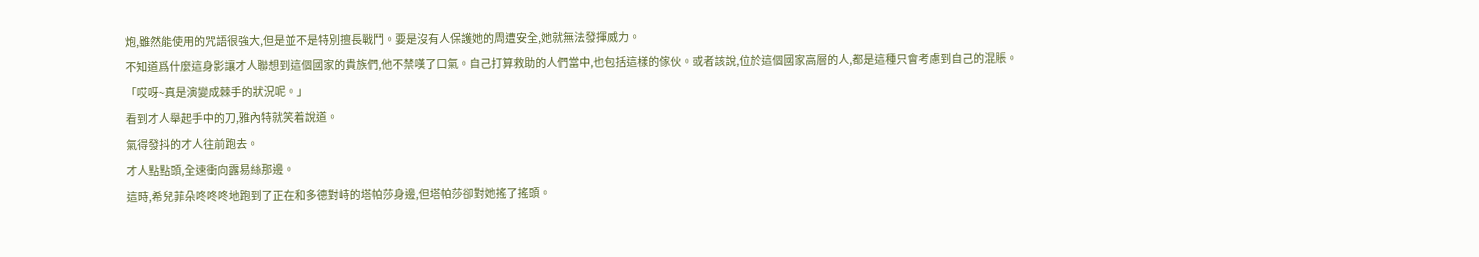炮,雖然能使用的咒語很強大,但是並不是特別擅長戰鬥。要是沒有人保護她的周遭安全,她就無法發揮威力。
不知道爲什麼這身影讓才人聯想到這個國家的貴族們,他不禁嘆了口氣。自己打算救助的人們當中,也包括這樣的傢伙。或者該說,位於這個國家高層的人,都是這種只會考慮到自己的混賬。
「哎呀~真是演變成棘手的狀況呢。」
看到才人舉起手中的刀,雅內特就笑着說道。
氣得發抖的才人往前跑去。
才人點點頭,全速衝向露易絲那邊。
這時,希兒菲朵咚咚咚地跑到了正在和多德對峙的塔帕莎身邊,但塔帕莎卻對她搖了搖頭。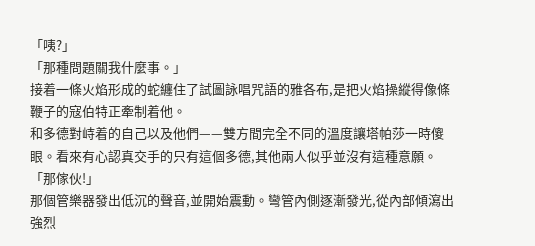「咦?」
「那種問題關我什麼事。」
接着一條火焰形成的蛇纏住了試圖詠唱咒語的雅各布,是把火焰操縱得像條鞭子的寇伯特正牽制着他。
和多德對峙着的自己以及他們——雙方間完全不同的溫度讓塔帕莎一時傻眼。看來有心認真交手的只有這個多德,其他兩人似乎並沒有這種意願。
「那傢伙!」
那個管樂器發出低沉的聲音,並開始震動。彎管內側逐漸發光,從內部傾瀉出強烈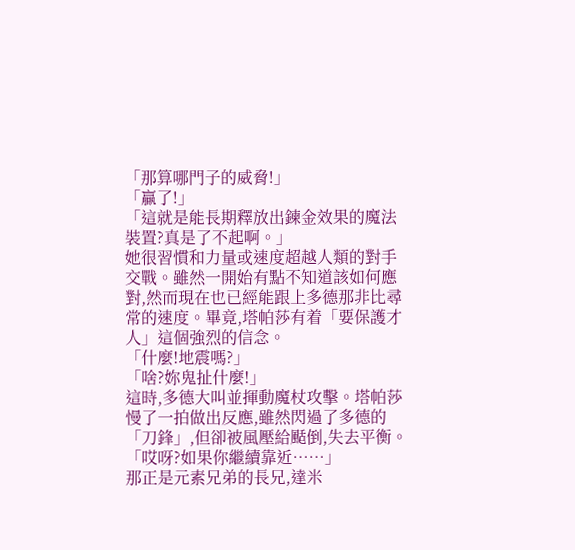「那算哪門子的威脅!」
「贏了!」
「這就是能長期釋放出鍊金效果的魔法裝置?真是了不起啊。」
她很習慣和力量或速度超越人類的對手交戰。雖然一開始有點不知道該如何應對,然而現在也已經能跟上多德那非比尋常的速度。畢竟,塔帕莎有着「要保護才人」這個強烈的信念。
「什麼!地震嗎?」
「啥?妳鬼扯什麼!」
這時,多德大叫並揮動魔杖攻擊。塔帕莎慢了一拍做出反應,雖然閃過了多德的「刀鋒」,但卻被風壓給颳倒,失去平衡。
「哎呀?如果你繼續靠近……」
那正是元素兄弟的長兄,達米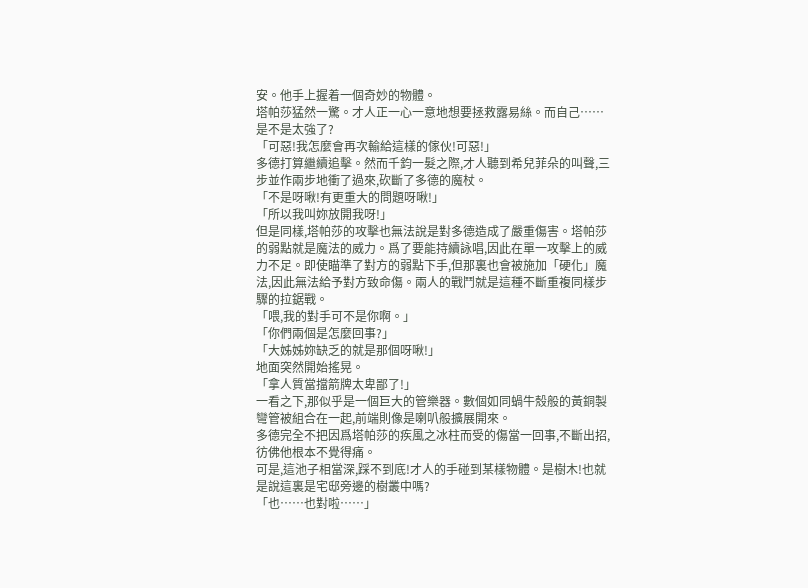安。他手上握着一個奇妙的物體。
塔帕莎猛然一驚。才人正一心一意地想要拯救露易絲。而自己……是不是太強了?
「可惡!我怎麼會再次輸給這樣的傢伙!可惡!」
多德打算繼續追擊。然而千鈞一髮之際,才人聽到希兒菲朵的叫聲,三步並作兩步地衝了過來,砍斷了多德的魔杖。
「不是呀啾!有更重大的問題呀啾!」
「所以我叫妳放開我呀!」
但是同樣,塔帕莎的攻擊也無法說是對多德造成了嚴重傷害。塔帕莎的弱點就是魔法的威力。爲了要能持續詠唱,因此在單一攻擊上的威力不足。即使瞄準了對方的弱點下手,但那裏也會被施加「硬化」魔法,因此無法給予對方致命傷。兩人的戰鬥就是這種不斷重複同樣步驟的拉鋸戰。
「喂,我的對手可不是你啊。」
「你們兩個是怎麼回事?」
「大姊姊妳缺乏的就是那個呀啾!」
地面突然開始搖晃。
「拿人質當擋箭牌太卑鄙了!」
一看之下,那似乎是一個巨大的管樂器。數個如同蝸牛殼般的黃銅製彎管被組合在一起,前端則像是喇叭般擴展開來。
多德完全不把因爲塔帕莎的疾風之冰柱而受的傷當一回事,不斷出招,彷佛他根本不覺得痛。
可是,這池子相當深,踩不到底!才人的手碰到某樣物體。是樹木!也就是說這裏是宅邸旁邊的樹叢中嗎?
「也……也對啦……」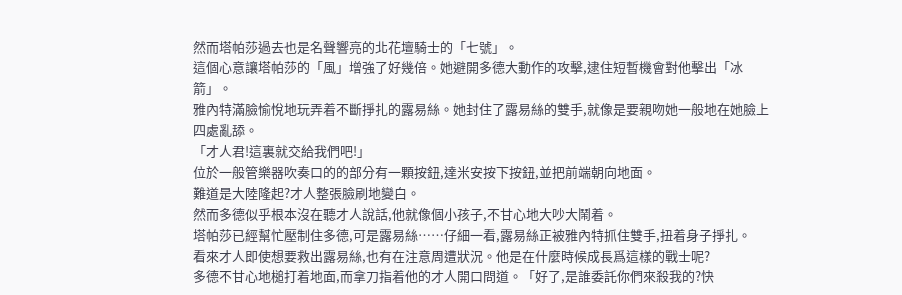然而塔帕莎過去也是名聲響亮的北花壇騎士的「七號」。
這個心意讓塔帕莎的「風」增強了好幾倍。她避開多德大動作的攻擊,逮住短暫機會對他擊出「冰箭」。
雅內特滿臉愉悅地玩弄着不斷掙扎的露易絲。她封住了露易絲的雙手,就像是要親吻她一般地在她臉上四處亂舔。
「才人君!這裏就交給我們吧!」
位於一般管樂器吹奏口的的部分有一顆按鈕,達米安按下按鈕,並把前端朝向地面。
難道是大陸隆起?才人整張臉刷地變白。
然而多德似乎根本沒在聽才人說話,他就像個小孩子,不甘心地大吵大鬧着。
塔帕莎已經幫忙壓制住多德,可是露易絲……仔細一看,露易絲正被雅內特抓住雙手,扭着身子掙扎。
看來才人即使想要救出露易絲,也有在注意周遭狀況。他是在什麼時候成長爲這樣的戰士呢?
多德不甘心地槌打着地面,而拿刀指着他的才人開口問道。「好了,是誰委託你們來殺我的?快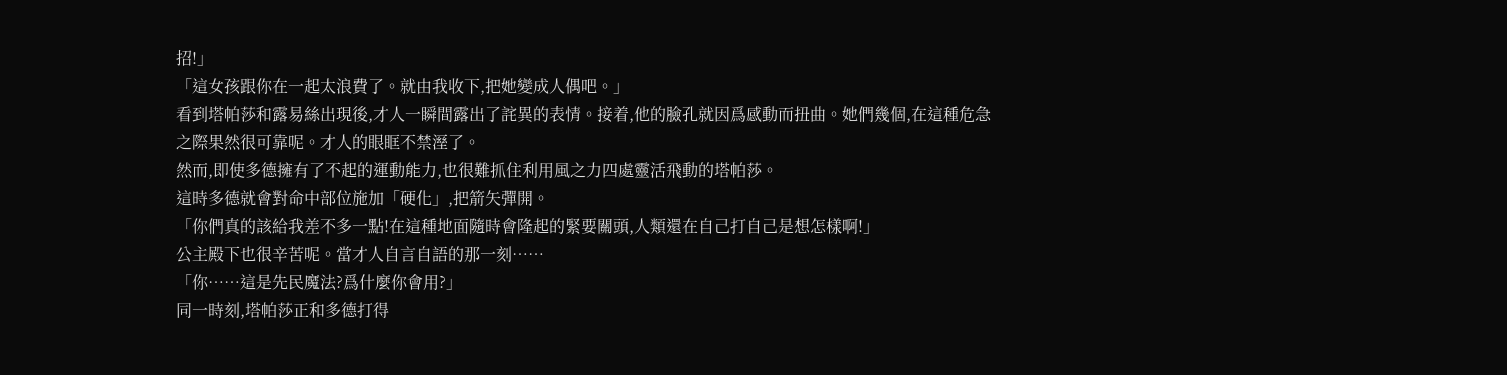招!」
「這女孩跟你在一起太浪費了。就由我收下,把她變成人偶吧。」
看到塔帕莎和露易絲出現後,才人一瞬間露出了詫異的表情。接着,他的臉孔就因爲感動而扭曲。她們幾個,在這種危急之際果然很可靠呢。才人的眼眶不禁溼了。
然而,即使多德擁有了不起的運動能力,也很難抓住利用風之力四處靈活飛動的塔帕莎。
這時多德就會對命中部位施加「硬化」,把箭矢彈開。
「你們真的該給我差不多一點!在這種地面隨時會隆起的緊要關頭,人類還在自己打自己是想怎樣啊!」
公主殿下也很辛苦呢。當才人自言自語的那一刻……
「你……這是先民魔法?爲什麼你會用?」
同一時刻,塔帕莎正和多德打得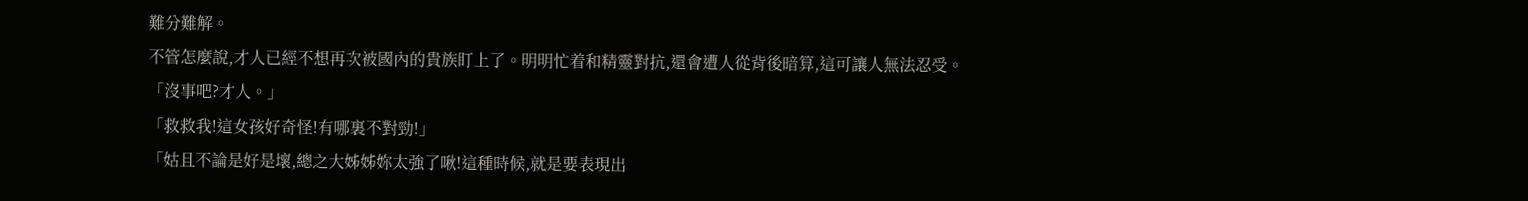難分難解。
不管怎麼說,才人已經不想再次被國內的貴族盯上了。明明忙着和精靈對抗,還會遭人從背後暗算,這可讓人無法忍受。
「沒事吧?才人。」
「救救我!這女孩好奇怪!有哪裏不對勁!」
「姑且不論是好是壞,總之大姊姊妳太強了啾!這種時候,就是要表現出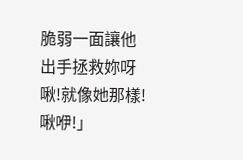脆弱一面讓他出手拯救妳呀啾!就像她那樣!啾咿!」